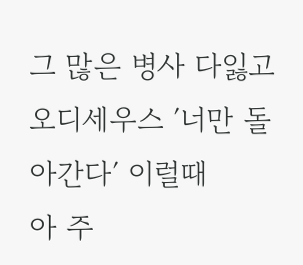그 많은 병사 다잃고
오디세우스 ′너만 돌아간다′ 이럴때
아 주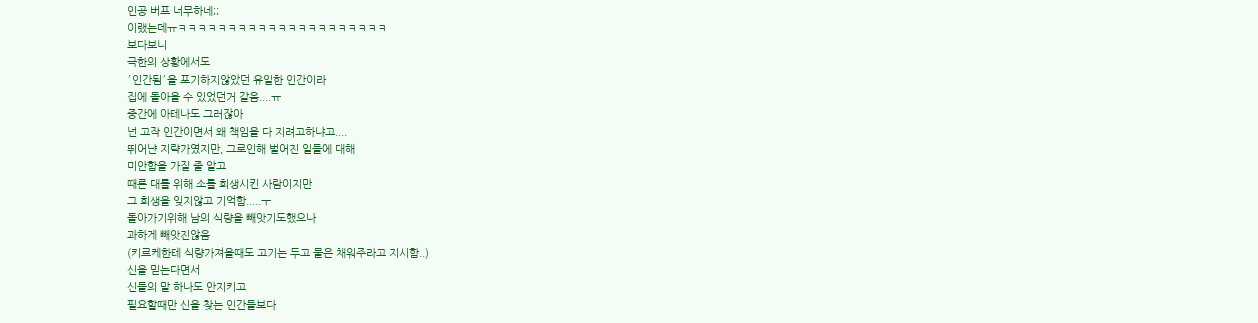인공 버프 너무하네;;
이랬는데ㅠㅋㅋㅋㅋㅋㅋㅋㅋㅋㅋㅋㅋㅋㅋㅋㅋㅋㅋㅋㅋㅋ
보다보니
극한의 상황에서도
′인간됨′을 포기하지않았던 유일한 인간이라
집에 돌아올 수 있었던거 같음....ㅠ
중간에 아테나도 그러잖아
넌 고작 인간이면서 왜 책임을 다 지려고하냐고....
뛰어냔 지략가였지만, 그로인해 벌어진 일들에 대해
미안함을 가질 줄 알고
때론 대를 위해 소를 희생시킨 사람이지만
그 희생을 잊지않고 기억함.....ㅜ
돌아가기위해 남의 식량을 빼앗기도했으나
과하게 빼앗진않음
(키르케한테 식량가져올때도 고기는 두고 물은 채워주라고 지시함..)
신을 믿는다면서
신들의 말 하나도 안지키고
필요할때만 신을 찾는 인간들보다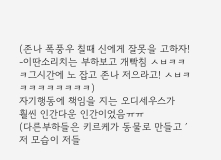(존나 폭풍우 칠때 신에게 잘못을 고하자! -이딴소리치는 부하보고 개빡침 ㅅㅂㅋㅋㅋ그시간에 노 잡고 존나 저으라고! ㅅㅂㅋㅋㅋㅋㅋㅋㅋㅋㅋ)
자기행동에 책임을 지는 오디세우스가
훨씬 인간다운 인간이었음ㅠㅠ
(다른부하들은 키르케가 동물로 만들고 ′저 모습이 저들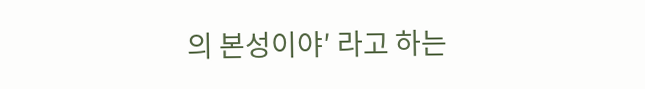의 본성이야′ 라고 하는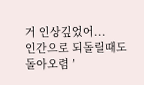거 인상깊었어...
인간으로 되돌릴때도
돌아오렴 ′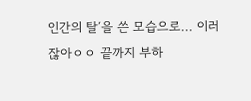인간의 탈′을 쓴 모습으로... 이러잖아ㅇㅇ 끝까지 부하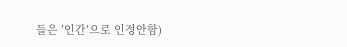들은 ′인간′으로 인정안함)